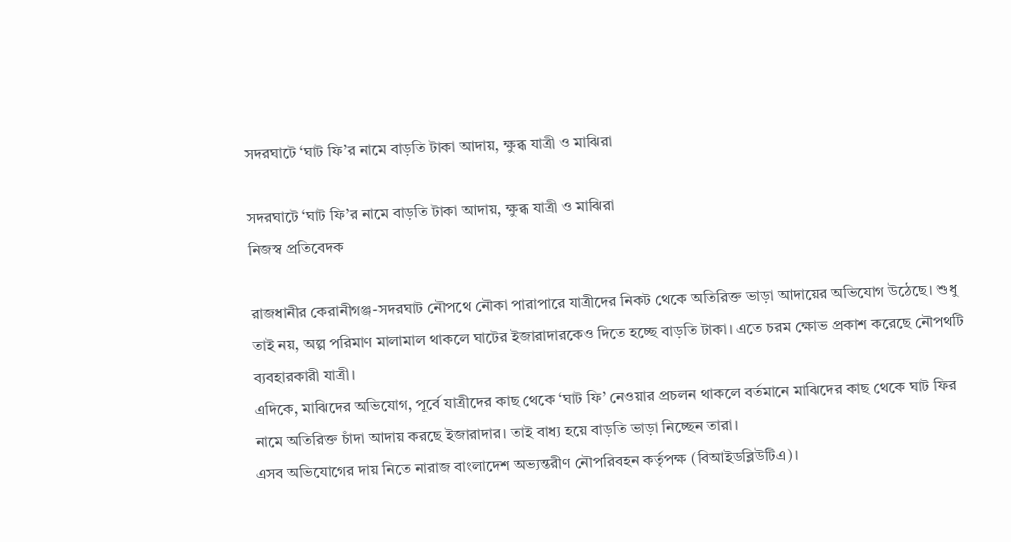সদরঘাটে ‘ঘাট ফি’র নামে বাড়তি টাকা আদায়, ক্ষুব্ধ যাত্রী ও মাঝিরা

সদরঘাটে ‘ঘাট ফি’র নামে বাড়তি টাকা আদায়, ক্ষুব্ধ যাত্রী ও মাঝিরা
নিজস্ব প্রতিবেদক

রাজধানীর কেরানীগঞ্জ-সদরঘাট নৌপথে নৌকা পারাপারে যাত্রীদের নিকট থেকে অতিরিক্ত ভাড়া আদায়ের অভিযোগ উঠেছে। শুধু তাই নয়, অল্প পরিমাণ মালামাল থাকলে ঘাটের ইজারাদারকেও দিতে হচ্ছে বাড়তি টাকা। এতে চরম ক্ষোভ প্রকাশ করেছে নৌপথটি ব্যবহারকারী যাত্রী।
এদিকে, মাঝিদের অভিযোগ, পূর্বে যাত্রীদের কাছ থেকে ‘ঘাট ফি’ নেওয়ার প্রচলন থাকলে বর্তমানে মাঝিদের কাছ থেকে ঘাট ফির নামে অতিরিক্ত চাঁদা আদায় করছে ইজারাদার। তাই বাধ্য হয়ে বাড়তি ভাড়া নিচ্ছেন তারা।
এসব অভিযোগের দায় নিতে নারাজ বাংলাদেশ অভ্যন্তরীণ নৌপরিবহন কর্তৃপক্ষ (বিআইডব্লিউটিএ)।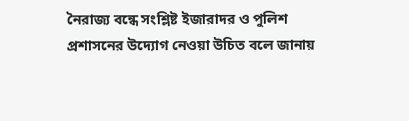নৈরাজ্য বন্ধে সংশ্লিষ্ট ইজারাদর ও পুলিশ প্রশাসনের উদ্যোগ নেওয়া উচিত বলে জানায়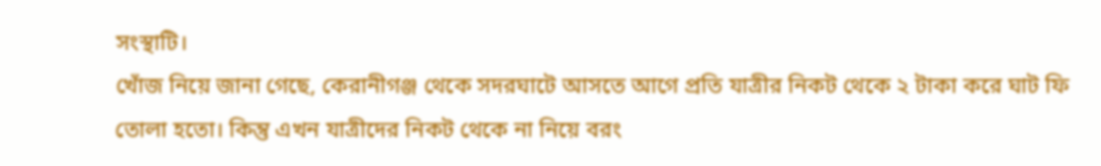সংস্থাটি।
খোঁজ নিয়ে জানা গেছে, কেরানীগঞ্জ থেকে সদরঘাটে আসতে আগে প্রতি যাত্রীর নিকট থেকে ২ টাকা করে ঘাট ফি তোলা হতো। কিন্তু এখন যাত্রীদের নিকট থেকে না নিয়ে বরং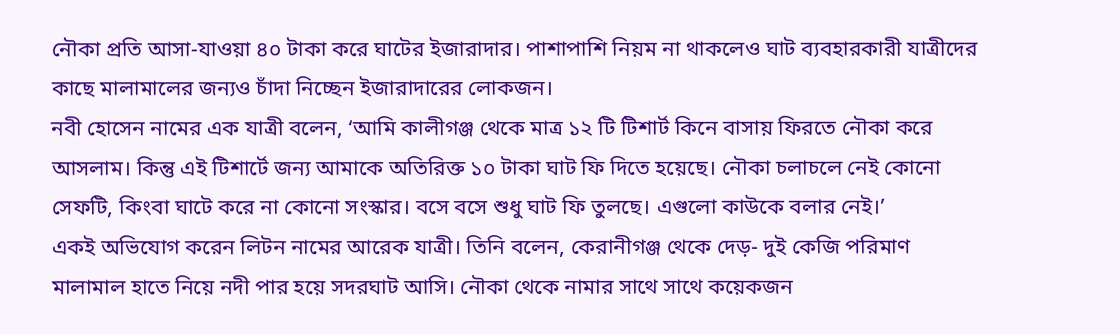নৌকা প্রতি আসা-যাওয়া ৪০ টাকা করে ঘাটের ইজারাদার। পাশাপাশি নিয়ম না থাকলেও ঘাট ব্যবহারকারী যাত্রীদের কাছে মালামালের জন্যও চাঁদা নিচ্ছেন ইজারাদারের লোকজন।
নবী হোসেন নামের এক যাত্রী বলেন, ‘আমি কালীগঞ্জ থেকে মাত্র ১২ টি টিশার্ট কিনে বাসায় ফিরতে নৌকা করে আসলাম। কিন্তু এই টিশার্টে জন্য আমাকে অতিরিক্ত ১০ টাকা ঘাট ফি দিতে হয়েছে। নৌকা চলাচলে নেই কোনো সেফটি, কিংবা ঘাটে করে না কোনো সংস্কার। বসে বসে শুধু ঘাট ফি তুলছে। এগুলো কাউকে বলার নেই।’
একই অভিযোগ করেন লিটন নামের আরেক যাত্রী। তিনি বলেন, কেরানীগঞ্জ থেকে দেড়- দুই কেজি পরিমাণ মালামাল হাতে নিয়ে নদী পার হয়ে সদরঘাট আসি। নৌকা থেকে নামার সাথে সাথে কয়েকজন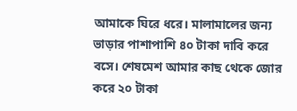আমাকে ঘিরে ধরে। মালামালের জন্য ভাড়ার পাশাপাশি ৪০ টাকা দাবি করে বসে। শেষমেশ আমার কাছ থেকে জোর করে ২০ টাকা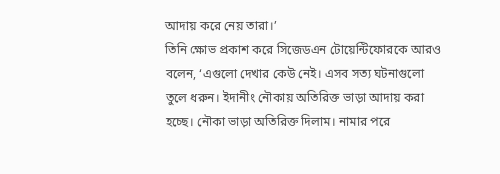আদায় করে নেয় তারা।’
তিনি ক্ষোভ প্রকাশ করে সিজেডএন টোয়েন্টিফোরকে আরও বলেন, ‘এগুলো দেখার কেউ নেই। এসব সত্য ঘটনাগুলো তুলে ধরুন। ইদানীং নৌকায় অতিরিক্ত ভাড়া আদায় করা হচ্ছে। নৌকা ভাড়া অতিরিক্ত দিলাম। নামার পরে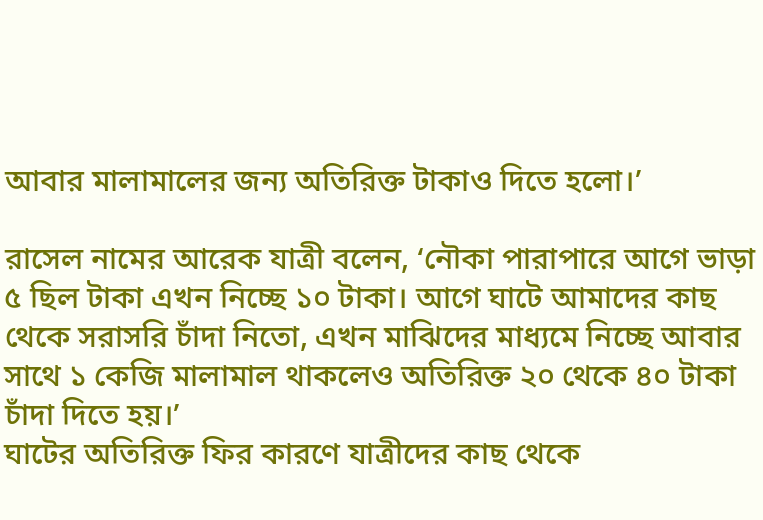আবার মালামালের জন্য অতিরিক্ত টাকাও দিতে হলো।’

রাসেল নামের আরেক যাত্রী বলেন, ‘নৌকা পারাপারে আগে ভাড়া ৫ ছিল টাকা এখন নিচ্ছে ১০ টাকা। আগে ঘাটে আমাদের কাছ থেকে সরাসরি চাঁদা নিতো, এখন মাঝিদের মাধ্যমে নিচ্ছে আবার সাথে ১ কেজি মালামাল থাকলেও অতিরিক্ত ২০ থেকে ৪০ টাকা চাঁদা দিতে হয়।’
ঘাটের অতিরিক্ত ফির কারণে যাত্রীদের কাছ থেকে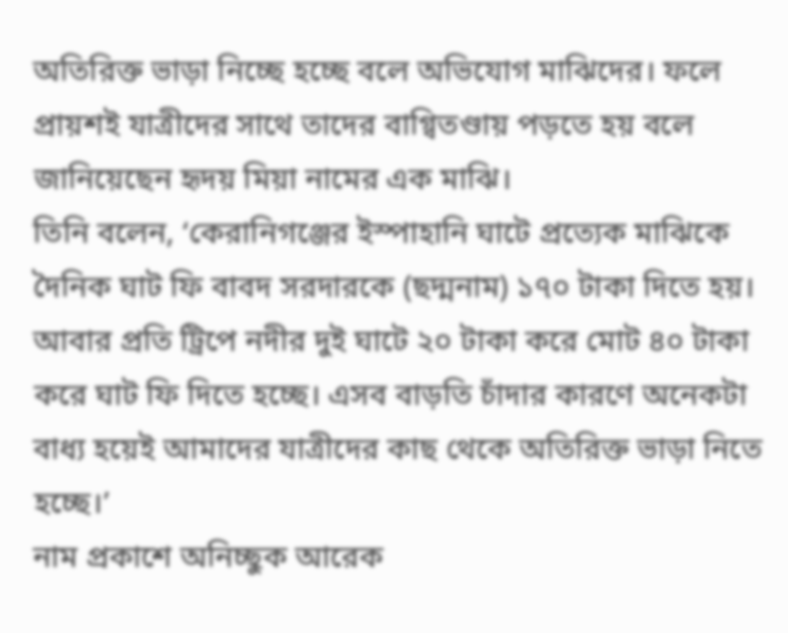অতিরিক্ত ভাড়া নিচ্ছে হচ্ছে বলে অভিযোগ মাঝিদের। ফলে প্রায়শই যাত্রীদের সাথে তাদের বাগ্বিতণ্ডায় পড়তে হয় বলে জানিয়েছেন হৃদয় মিয়া নামের এক মাঝি।
তিনি বলেন, ‘কেরানিগঞ্জের ইস্পাহানি ঘাটে প্রত্যেক মাঝিকে দৈনিক ঘাট ফি বাবদ সরদারকে (ছদ্মনাম) ১৭০ টাকা দিতে হয়। আবার প্রতি ট্রিপে নদীর দুই ঘাটে ২০ টাকা করে মোট ৪০ টাকা করে ঘাট ফি দিতে হচ্ছে। এসব বাড়তি চাঁদার কারণে অনেকটা বাধ্য হয়েই আমাদের যাত্রীদের কাছ থেকে অতিরিক্ত ভাড়া নিতে হচ্ছে।’
নাম প্রকাশে অনিচ্ছুক আরেক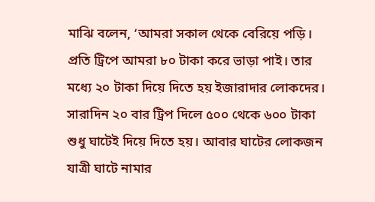মাঝি বলেন, ‘আমরা সকাল থেকে বেরিয়ে পড়ি। প্রতি ট্রিপে আমরা ৮০ টাকা করে ভাড়া পাই। তার মধ্যে ২০ টাকা দিয়ে দিতে হয় ইজারাদার লোকদের। সারাদিন ২০ বার ট্রিপ দিলে ৫০০ থেকে ৬০০ টাকা শুধু ঘাটেই দিয়ে দিতে হয়। আবার ঘাটের লোকজন যাত্রী ঘাটে নামার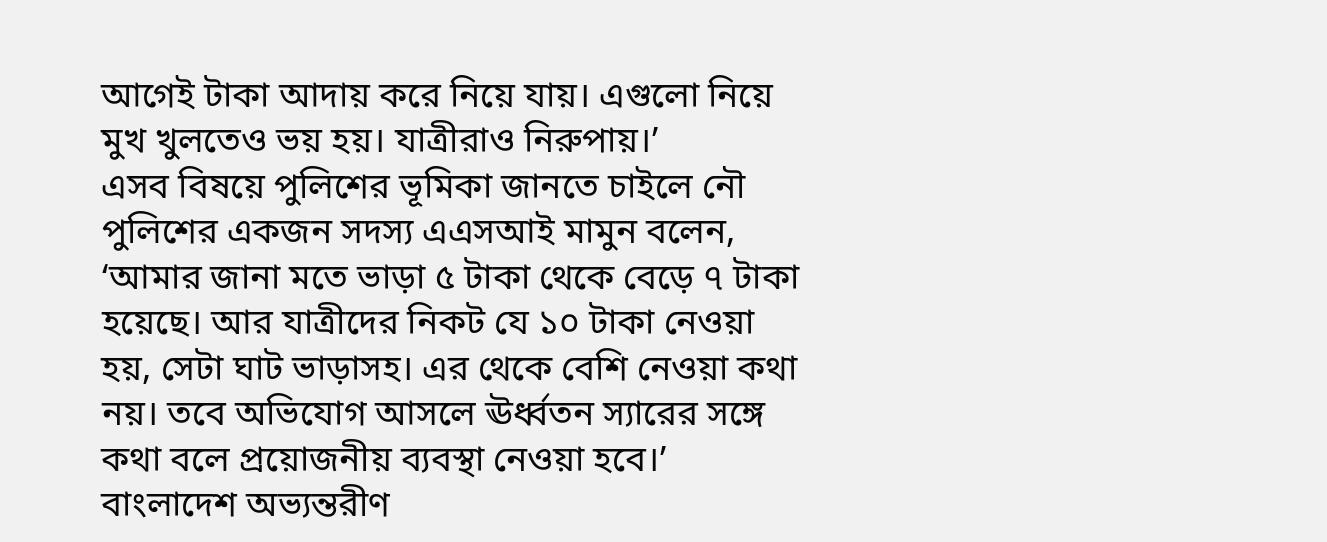আগেই টাকা আদায় করে নিয়ে যায়। এগুলো নিয়ে মুখ খুলতেও ভয় হয়। যাত্রীরাও নিরুপায়।’
এসব বিষয়ে পুলিশের ভূমিকা জানতে চাইলে নৌ পুলিশের একজন সদস্য এএসআই মামুন বলেন, ‘আমার জানা মতে ভাড়া ৫ টাকা থেকে বেড়ে ৭ টাকা হয়েছে। আর যাত্রীদের নিকট যে ১০ টাকা নেওয়া হয়, সেটা ঘাট ভাড়াসহ। এর থেকে বেশি নেওয়া কথা নয়। তবে অভিযোগ আসলে ঊর্ধ্বতন স্যারের সঙ্গে কথা বলে প্রয়োজনীয় ব্যবস্থা নেওয়া হবে।’
বাংলাদেশ অভ্যন্তরীণ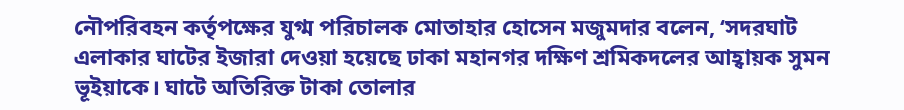নৌপরিবহন কর্তৃপক্ষের যুগ্ম পরিচালক মোতাহার হোসেন মজুমদার বলেন, ‘সদরঘাট এলাকার ঘাটের ইজারা দেওয়া হয়েছে ঢাকা মহানগর দক্ষিণ শ্রমিকদলের আহ্বায়ক সুমন ভূইয়াকে। ঘাটে অতিরিক্ত টাকা তোলার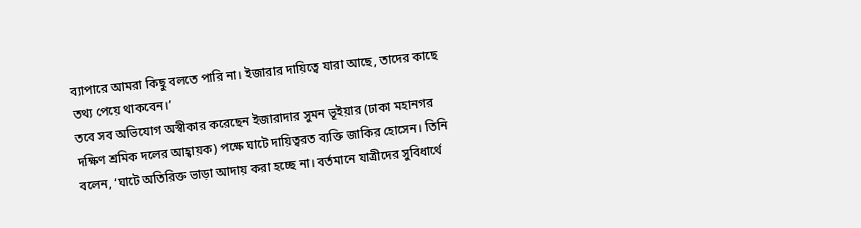ব্যাপারে আমরা কিছু বলতে পারি না। ইজারার দায়িত্বে যারা আছে, তাদের কাছে তথ্য পেয়ে থাকবেন।’
তবে সব অভিযোগ অস্বীকার করেছেন ইজারাদার সুমন ভূইয়ার (ঢাকা মহানগর দক্ষিণ শ্রমিক দলের আহ্বায়ক) পক্ষে ঘাটে দায়িত্বরত ব্যক্তি জাকির হোসেন। তিনি বলেন, ‘ঘাটে অতিরিক্ত ভাড়া আদায় করা হচ্ছে না। বর্তমানে যাত্রীদের সুবিধার্থে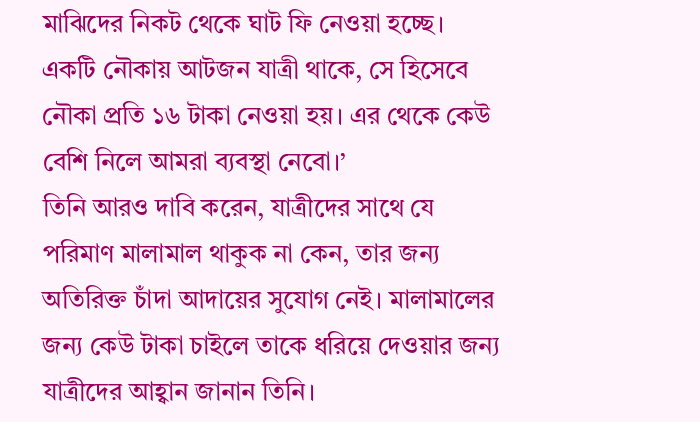মাঝিদের নিকট থেকে ঘাট ফি নেওয়া হচ্ছে। একটি নৌকায় আটজন যাত্রী থাকে, সে হিসেবে নৌকা প্রতি ১৬ টাকা নেওয়া হয়। এর থেকে কেউ বেশি নিলে আমরা ব্যবস্থা নেবো।’
তিনি আরও দাবি করেন, যাত্রীদের সাথে যে পরিমাণ মালামাল থাকুক না কেন, তার জন্য অতিরিক্ত চাঁদা আদায়ের সুযোগ নেই। মালামালের জন্য কেউ টাকা চাইলে তাকে ধরিয়ে দেওয়ার জন্য যাত্রীদের আহ্বান জানান তিনি।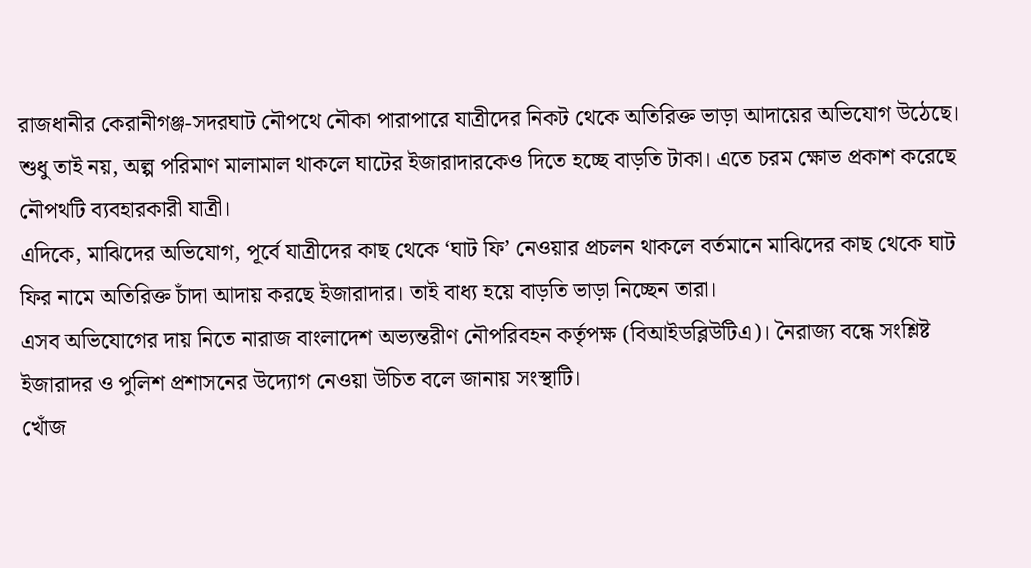রাজধানীর কেরানীগঞ্জ-সদরঘাট নৌপথে নৌকা পারাপারে যাত্রীদের নিকট থেকে অতিরিক্ত ভাড়া আদায়ের অভিযোগ উঠেছে। শুধু তাই নয়, অল্প পরিমাণ মালামাল থাকলে ঘাটের ইজারাদারকেও দিতে হচ্ছে বাড়তি টাকা। এতে চরম ক্ষোভ প্রকাশ করেছে নৌপথটি ব্যবহারকারী যাত্রী।
এদিকে, মাঝিদের অভিযোগ, পূর্বে যাত্রীদের কাছ থেকে ‘ঘাট ফি’ নেওয়ার প্রচলন থাকলে বর্তমানে মাঝিদের কাছ থেকে ঘাট ফির নামে অতিরিক্ত চাঁদা আদায় করছে ইজারাদার। তাই বাধ্য হয়ে বাড়তি ভাড়া নিচ্ছেন তারা।
এসব অভিযোগের দায় নিতে নারাজ বাংলাদেশ অভ্যন্তরীণ নৌপরিবহন কর্তৃপক্ষ (বিআইডব্লিউটিএ)। নৈরাজ্য বন্ধে সংশ্লিষ্ট ইজারাদর ও পুলিশ প্রশাসনের উদ্যোগ নেওয়া উচিত বলে জানায় সংস্থাটি।
খোঁজ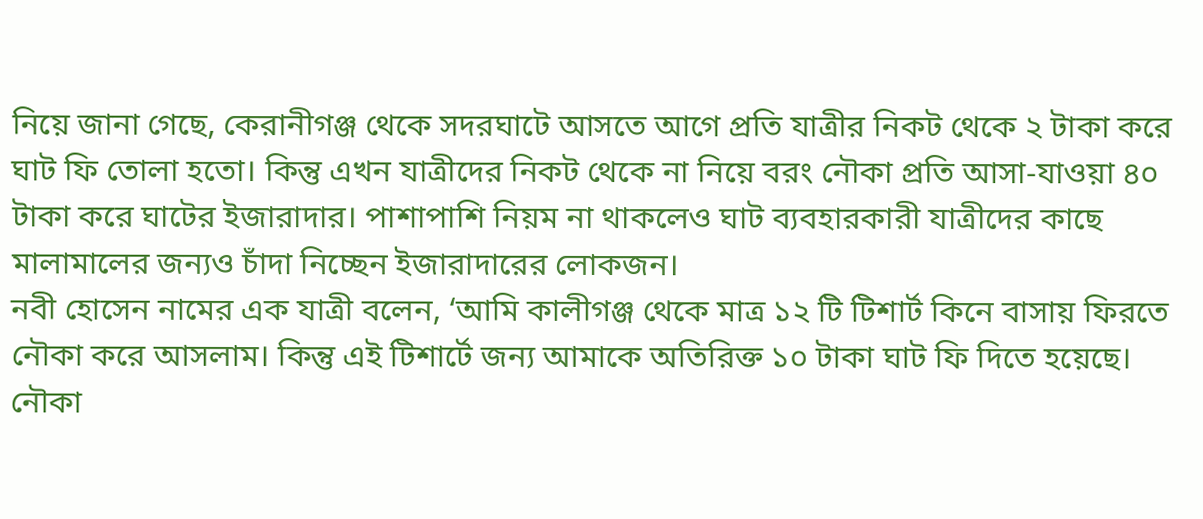নিয়ে জানা গেছে, কেরানীগঞ্জ থেকে সদরঘাটে আসতে আগে প্রতি যাত্রীর নিকট থেকে ২ টাকা করে ঘাট ফি তোলা হতো। কিন্তু এখন যাত্রীদের নিকট থেকে না নিয়ে বরং নৌকা প্রতি আসা-যাওয়া ৪০ টাকা করে ঘাটের ইজারাদার। পাশাপাশি নিয়ম না থাকলেও ঘাট ব্যবহারকারী যাত্রীদের কাছে মালামালের জন্যও চাঁদা নিচ্ছেন ইজারাদারের লোকজন।
নবী হোসেন নামের এক যাত্রী বলেন, ‘আমি কালীগঞ্জ থেকে মাত্র ১২ টি টিশার্ট কিনে বাসায় ফিরতে নৌকা করে আসলাম। কিন্তু এই টিশার্টে জন্য আমাকে অতিরিক্ত ১০ টাকা ঘাট ফি দিতে হয়েছে। নৌকা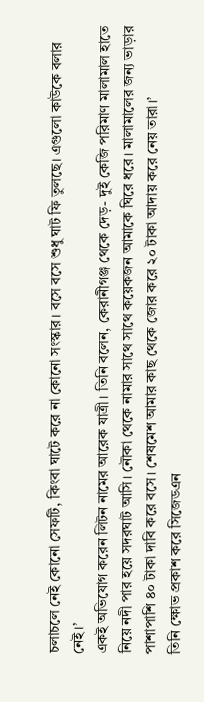চলাচলে নেই কোনো সেফটি, কিংবা ঘাটে করে না কোনো সংস্কার। বসে বসে শুধু ঘাট ফি তুলছে। এগুলো কাউকে বলার নেই।’
একই অভিযোগ করেন লিটন নামের আরেক যাত্রী। তিনি বলেন, কেরানীগঞ্জ থেকে দেড়- দুই কেজি পরিমাণ মালামাল হাতে নিয়ে নদী পার হয়ে সদরঘাট আসি। নৌকা থেকে নামার সাথে সাথে কয়েকজন আমাকে ঘিরে ধরে। মালামালের জন্য ভাড়ার পাশাপাশি ৪০ টাকা দাবি করে বসে। শেষমেশ আমার কাছ থেকে জোর করে ২০ টাকা আদায় করে নেয় তারা।’
তিনি ক্ষোভ প্রকাশ করে সিজেডএন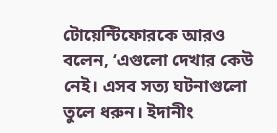টোয়েন্টিফোরকে আরও বলেন, ‘এগুলো দেখার কেউ নেই। এসব সত্য ঘটনাগুলো তুলে ধরুন। ইদানীং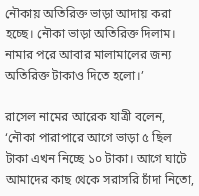নৌকায় অতিরিক্ত ভাড়া আদায় করা হচ্ছে। নৌকা ভাড়া অতিরিক্ত দিলাম। নামার পরে আবার মালামালের জন্য অতিরিক্ত টাকাও দিতে হলো।’

রাসেল নামের আরেক যাত্রী বলেন, ‘নৌকা পারাপারে আগে ভাড়া ৫ ছিল টাকা এখন নিচ্ছে ১০ টাকা। আগে ঘাটে আমাদের কাছ থেকে সরাসরি চাঁদা নিতো,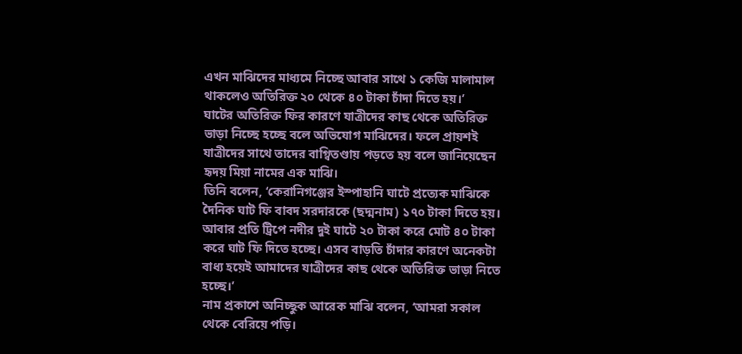এখন মাঝিদের মাধ্যমে নিচ্ছে আবার সাথে ১ কেজি মালামাল থাকলেও অতিরিক্ত ২০ থেকে ৪০ টাকা চাঁদা দিতে হয়।’
ঘাটের অতিরিক্ত ফির কারণে যাত্রীদের কাছ থেকে অতিরিক্ত ভাড়া নিচ্ছে হচ্ছে বলে অভিযোগ মাঝিদের। ফলে প্রায়শই যাত্রীদের সাথে তাদের বাগ্বিতণ্ডায় পড়তে হয় বলে জানিয়েছেন হৃদয় মিয়া নামের এক মাঝি।
তিনি বলেন, ‘কেরানিগঞ্জের ইস্পাহানি ঘাটে প্রত্যেক মাঝিকে দৈনিক ঘাট ফি বাবদ সরদারকে (ছদ্মনাম) ১৭০ টাকা দিতে হয়। আবার প্রতি ট্রিপে নদীর দুই ঘাটে ২০ টাকা করে মোট ৪০ টাকা করে ঘাট ফি দিতে হচ্ছে। এসব বাড়তি চাঁদার কারণে অনেকটা বাধ্য হয়েই আমাদের যাত্রীদের কাছ থেকে অতিরিক্ত ভাড়া নিতে হচ্ছে।’
নাম প্রকাশে অনিচ্ছুক আরেক মাঝি বলেন, ‘আমরা সকাল থেকে বেরিয়ে পড়ি।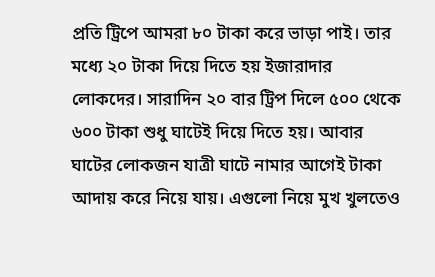প্রতি ট্রিপে আমরা ৮০ টাকা করে ভাড়া পাই। তার মধ্যে ২০ টাকা দিয়ে দিতে হয় ইজারাদার লোকদের। সারাদিন ২০ বার ট্রিপ দিলে ৫০০ থেকে ৬০০ টাকা শুধু ঘাটেই দিয়ে দিতে হয়। আবার ঘাটের লোকজন যাত্রী ঘাটে নামার আগেই টাকা আদায় করে নিয়ে যায়। এগুলো নিয়ে মুখ খুলতেও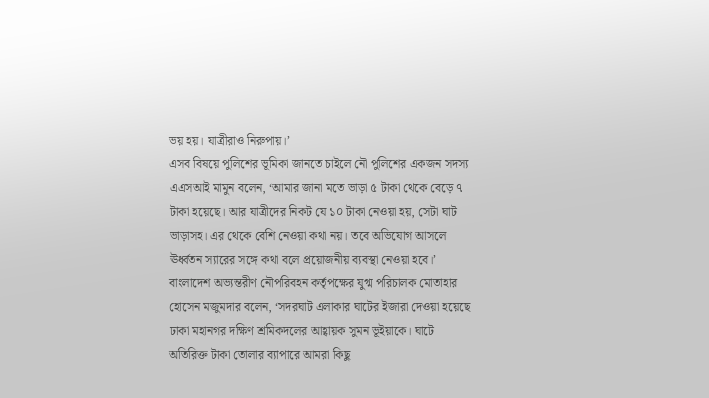ভয় হয়। যাত্রীরাও নিরুপায়।’
এসব বিষয়ে পুলিশের ভূমিকা জানতে চাইলে নৌ পুলিশের একজন সদস্য এএসআই মামুন বলেন, ‘আমার জানা মতে ভাড়া ৫ টাকা থেকে বেড়ে ৭ টাকা হয়েছে। আর যাত্রীদের নিকট যে ১০ টাকা নেওয়া হয়, সেটা ঘাট ভাড়াসহ। এর থেকে বেশি নেওয়া কথা নয়। তবে অভিযোগ আসলে ঊর্ধ্বতন স্যারের সঙ্গে কথা বলে প্রয়োজনীয় ব্যবস্থা নেওয়া হবে।’
বাংলাদেশ অভ্যন্তরীণ নৌপরিবহন কর্তৃপক্ষের যুগ্ম পরিচালক মোতাহার হোসেন মজুমদার বলেন, ‘সদরঘাট এলাকার ঘাটের ইজারা দেওয়া হয়েছে ঢাকা মহানগর দক্ষিণ শ্রমিকদলের আহ্বায়ক সুমন ভূইয়াকে। ঘাটে অতিরিক্ত টাকা তোলার ব্যাপারে আমরা কিছু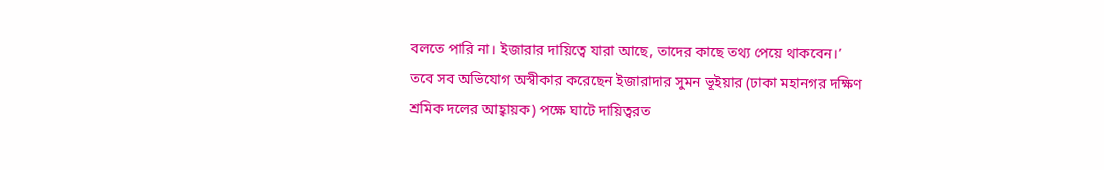বলতে পারি না। ইজারার দায়িত্বে যারা আছে, তাদের কাছে তথ্য পেয়ে থাকবেন।’
তবে সব অভিযোগ অস্বীকার করেছেন ইজারাদার সুমন ভূইয়ার (ঢাকা মহানগর দক্ষিণ শ্রমিক দলের আহ্বায়ক) পক্ষে ঘাটে দায়িত্বরত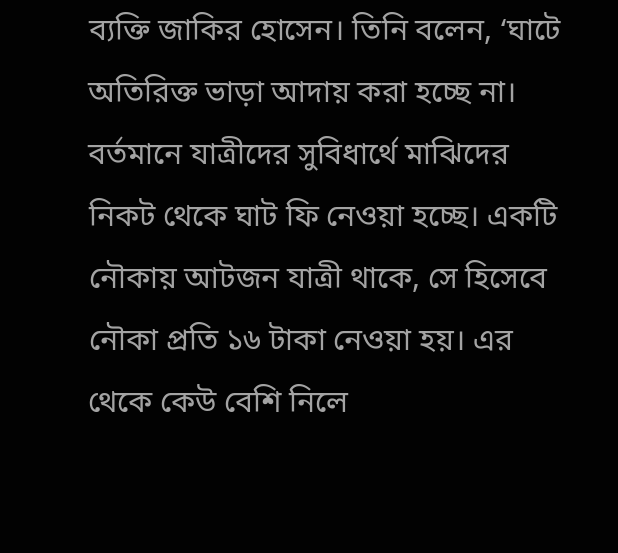ব্যক্তি জাকির হোসেন। তিনি বলেন, ‘ঘাটে অতিরিক্ত ভাড়া আদায় করা হচ্ছে না। বর্তমানে যাত্রীদের সুবিধার্থে মাঝিদের নিকট থেকে ঘাট ফি নেওয়া হচ্ছে। একটি নৌকায় আটজন যাত্রী থাকে, সে হিসেবে নৌকা প্রতি ১৬ টাকা নেওয়া হয়। এর থেকে কেউ বেশি নিলে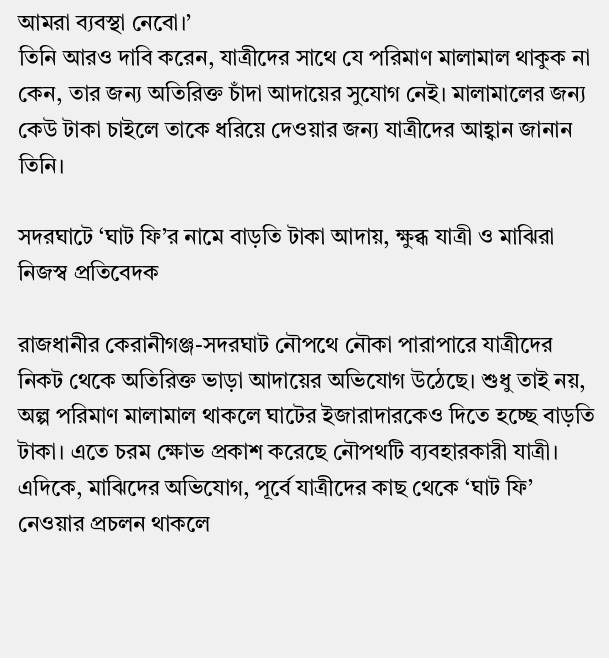আমরা ব্যবস্থা নেবো।’
তিনি আরও দাবি করেন, যাত্রীদের সাথে যে পরিমাণ মালামাল থাকুক না কেন, তার জন্য অতিরিক্ত চাঁদা আদায়ের সুযোগ নেই। মালামালের জন্য কেউ টাকা চাইলে তাকে ধরিয়ে দেওয়ার জন্য যাত্রীদের আহ্বান জানান তিনি।

সদরঘাটে ‘ঘাট ফি’র নামে বাড়তি টাকা আদায়, ক্ষুব্ধ যাত্রী ও মাঝিরা
নিজস্ব প্রতিবেদক

রাজধানীর কেরানীগঞ্জ-সদরঘাট নৌপথে নৌকা পারাপারে যাত্রীদের নিকট থেকে অতিরিক্ত ভাড়া আদায়ের অভিযোগ উঠেছে। শুধু তাই নয়, অল্প পরিমাণ মালামাল থাকলে ঘাটের ইজারাদারকেও দিতে হচ্ছে বাড়তি টাকা। এতে চরম ক্ষোভ প্রকাশ করেছে নৌপথটি ব্যবহারকারী যাত্রী।
এদিকে, মাঝিদের অভিযোগ, পূর্বে যাত্রীদের কাছ থেকে ‘ঘাট ফি’ নেওয়ার প্রচলন থাকলে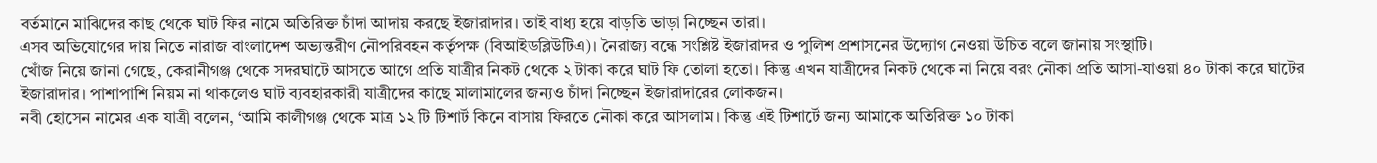বর্তমানে মাঝিদের কাছ থেকে ঘাট ফির নামে অতিরিক্ত চাঁদা আদায় করছে ইজারাদার। তাই বাধ্য হয়ে বাড়তি ভাড়া নিচ্ছেন তারা।
এসব অভিযোগের দায় নিতে নারাজ বাংলাদেশ অভ্যন্তরীণ নৌপরিবহন কর্তৃপক্ষ (বিআইডব্লিউটিএ)। নৈরাজ্য বন্ধে সংশ্লিষ্ট ইজারাদর ও পুলিশ প্রশাসনের উদ্যোগ নেওয়া উচিত বলে জানায় সংস্থাটি।
খোঁজ নিয়ে জানা গেছে, কেরানীগঞ্জ থেকে সদরঘাটে আসতে আগে প্রতি যাত্রীর নিকট থেকে ২ টাকা করে ঘাট ফি তোলা হতো। কিন্তু এখন যাত্রীদের নিকট থেকে না নিয়ে বরং নৌকা প্রতি আসা-যাওয়া ৪০ টাকা করে ঘাটের ইজারাদার। পাশাপাশি নিয়ম না থাকলেও ঘাট ব্যবহারকারী যাত্রীদের কাছে মালামালের জন্যও চাঁদা নিচ্ছেন ইজারাদারের লোকজন।
নবী হোসেন নামের এক যাত্রী বলেন, ‘আমি কালীগঞ্জ থেকে মাত্র ১২ টি টিশার্ট কিনে বাসায় ফিরতে নৌকা করে আসলাম। কিন্তু এই টিশার্টে জন্য আমাকে অতিরিক্ত ১০ টাকা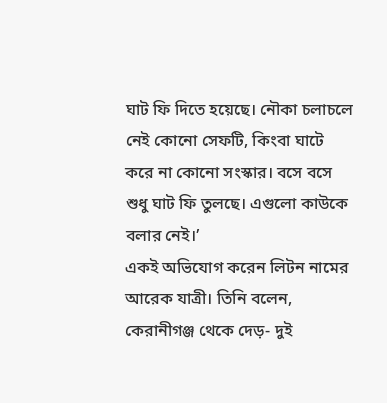ঘাট ফি দিতে হয়েছে। নৌকা চলাচলে নেই কোনো সেফটি, কিংবা ঘাটে করে না কোনো সংস্কার। বসে বসে শুধু ঘাট ফি তুলছে। এগুলো কাউকে বলার নেই।’
একই অভিযোগ করেন লিটন নামের আরেক যাত্রী। তিনি বলেন, কেরানীগঞ্জ থেকে দেড়- দুই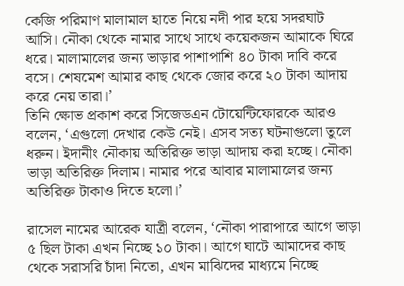কেজি পরিমাণ মালামাল হাতে নিয়ে নদী পার হয়ে সদরঘাট আসি। নৌকা থেকে নামার সাথে সাথে কয়েকজন আমাকে ঘিরে ধরে। মালামালের জন্য ভাড়ার পাশাপাশি ৪০ টাকা দাবি করে বসে। শেষমেশ আমার কাছ থেকে জোর করে ২০ টাকা আদায় করে নেয় তারা।’
তিনি ক্ষোভ প্রকাশ করে সিজেডএন টোয়েন্টিফোরকে আরও বলেন, ‘এগুলো দেখার কেউ নেই। এসব সত্য ঘটনাগুলো তুলে ধরুন। ইদানীং নৌকায় অতিরিক্ত ভাড়া আদায় করা হচ্ছে। নৌকা ভাড়া অতিরিক্ত দিলাম। নামার পরে আবার মালামালের জন্য অতিরিক্ত টাকাও দিতে হলো।’

রাসেল নামের আরেক যাত্রী বলেন, ‘নৌকা পারাপারে আগে ভাড়া ৫ ছিল টাকা এখন নিচ্ছে ১০ টাকা। আগে ঘাটে আমাদের কাছ থেকে সরাসরি চাঁদা নিতো, এখন মাঝিদের মাধ্যমে নিচ্ছে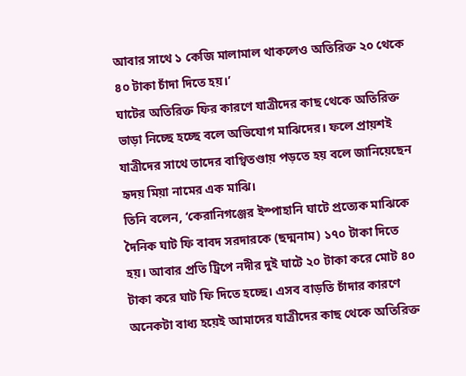আবার সাথে ১ কেজি মালামাল থাকলেও অতিরিক্ত ২০ থেকে ৪০ টাকা চাঁদা দিতে হয়।’
ঘাটের অতিরিক্ত ফির কারণে যাত্রীদের কাছ থেকে অতিরিক্ত ভাড়া নিচ্ছে হচ্ছে বলে অভিযোগ মাঝিদের। ফলে প্রায়শই যাত্রীদের সাথে তাদের বাগ্বিতণ্ডায় পড়তে হয় বলে জানিয়েছেন হৃদয় মিয়া নামের এক মাঝি।
তিনি বলেন, ‘কেরানিগঞ্জের ইস্পাহানি ঘাটে প্রত্যেক মাঝিকে দৈনিক ঘাট ফি বাবদ সরদারকে (ছদ্মনাম) ১৭০ টাকা দিতে হয়। আবার প্রতি ট্রিপে নদীর দুই ঘাটে ২০ টাকা করে মোট ৪০ টাকা করে ঘাট ফি দিতে হচ্ছে। এসব বাড়তি চাঁদার কারণে অনেকটা বাধ্য হয়েই আমাদের যাত্রীদের কাছ থেকে অতিরিক্ত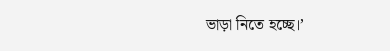ভাড়া নিতে হচ্ছে।’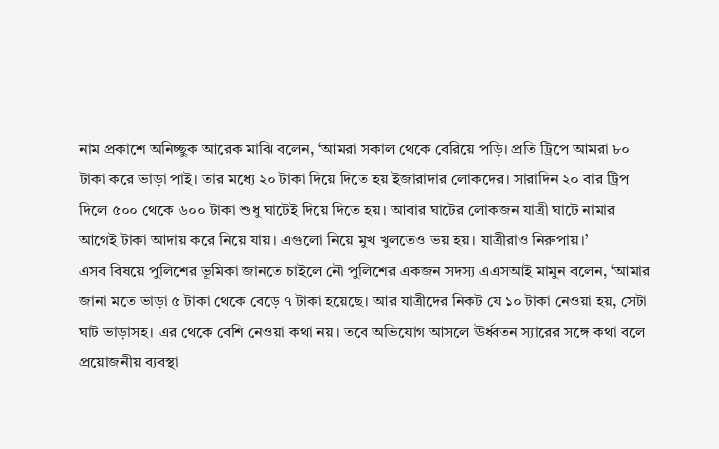নাম প্রকাশে অনিচ্ছুক আরেক মাঝি বলেন, ‘আমরা সকাল থেকে বেরিয়ে পড়ি। প্রতি ট্রিপে আমরা ৮০ টাকা করে ভাড়া পাই। তার মধ্যে ২০ টাকা দিয়ে দিতে হয় ইজারাদার লোকদের। সারাদিন ২০ বার ট্রিপ দিলে ৫০০ থেকে ৬০০ টাকা শুধু ঘাটেই দিয়ে দিতে হয়। আবার ঘাটের লোকজন যাত্রী ঘাটে নামার আগেই টাকা আদায় করে নিয়ে যায়। এগুলো নিয়ে মুখ খুলতেও ভয় হয়। যাত্রীরাও নিরুপায়।’
এসব বিষয়ে পুলিশের ভূমিকা জানতে চাইলে নৌ পুলিশের একজন সদস্য এএসআই মামুন বলেন, ‘আমার জানা মতে ভাড়া ৫ টাকা থেকে বেড়ে ৭ টাকা হয়েছে। আর যাত্রীদের নিকট যে ১০ টাকা নেওয়া হয়, সেটা ঘাট ভাড়াসহ। এর থেকে বেশি নেওয়া কথা নয়। তবে অভিযোগ আসলে ঊর্ধ্বতন স্যারের সঙ্গে কথা বলে প্রয়োজনীয় ব্যবস্থা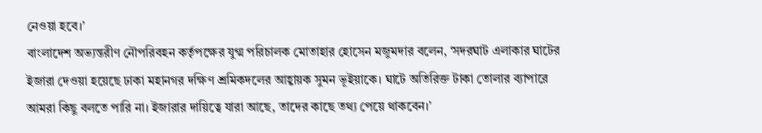নেওয়া হবে।’
বাংলাদেশ অভ্যন্তরীণ নৌপরিবহন কর্তৃপক্ষের যুগ্ম পরিচালক মোতাহার হোসেন মজুমদার বলেন, ‘সদরঘাট এলাকার ঘাটের ইজারা দেওয়া হয়েছে ঢাকা মহানগর দক্ষিণ শ্রমিকদলের আহ্বায়ক সুমন ভূইয়াকে। ঘাটে অতিরিক্ত টাকা তোলার ব্যাপারে আমরা কিছু বলতে পারি না। ইজারার দায়িত্বে যারা আছে, তাদের কাছে তথ্য পেয়ে থাকবেন।’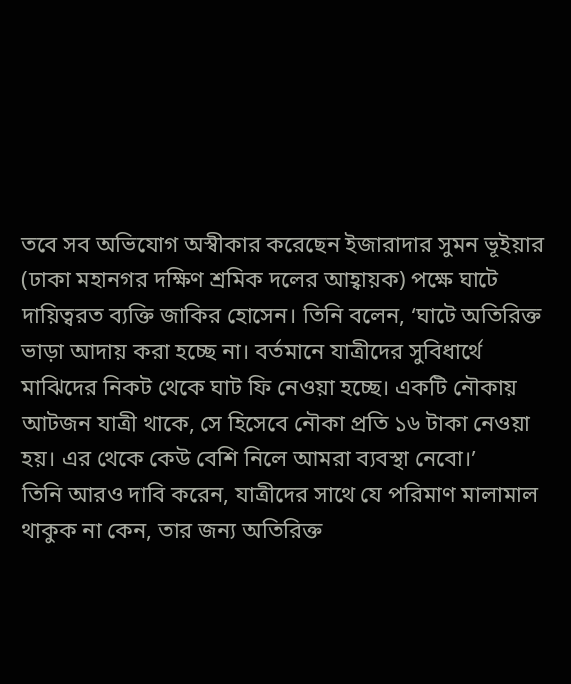তবে সব অভিযোগ অস্বীকার করেছেন ইজারাদার সুমন ভূইয়ার (ঢাকা মহানগর দক্ষিণ শ্রমিক দলের আহ্বায়ক) পক্ষে ঘাটে দায়িত্বরত ব্যক্তি জাকির হোসেন। তিনি বলেন, ‘ঘাটে অতিরিক্ত ভাড়া আদায় করা হচ্ছে না। বর্তমানে যাত্রীদের সুবিধার্থে মাঝিদের নিকট থেকে ঘাট ফি নেওয়া হচ্ছে। একটি নৌকায় আটজন যাত্রী থাকে, সে হিসেবে নৌকা প্রতি ১৬ টাকা নেওয়া হয়। এর থেকে কেউ বেশি নিলে আমরা ব্যবস্থা নেবো।’
তিনি আরও দাবি করেন, যাত্রীদের সাথে যে পরিমাণ মালামাল থাকুক না কেন, তার জন্য অতিরিক্ত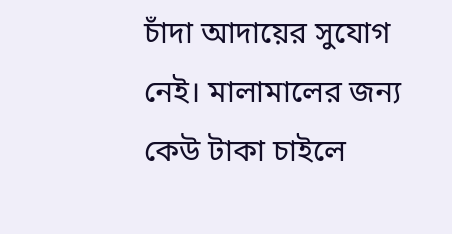চাঁদা আদায়ের সুযোগ নেই। মালামালের জন্য কেউ টাকা চাইলে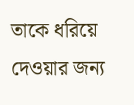তাকে ধরিয়ে দেওয়ার জন্য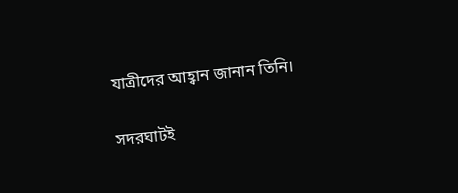যাত্রীদের আহ্বান জানান তিনি।

সদরঘাটই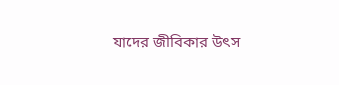যাদের জীবিকার উৎস